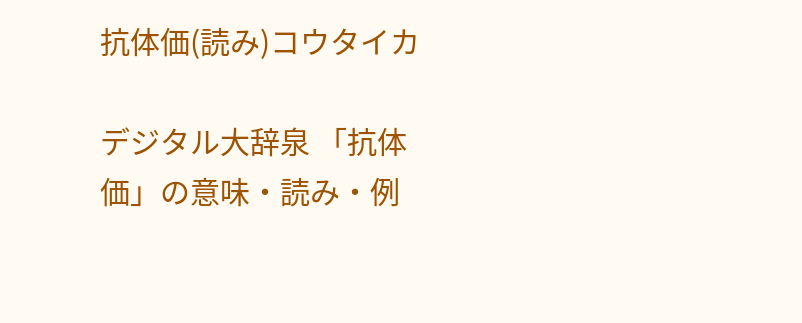抗体価(読み)コウタイカ

デジタル大辞泉 「抗体価」の意味・読み・例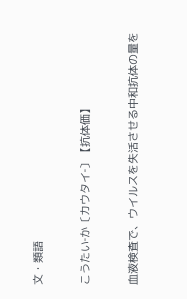文・類語

こうたい‐か〔カウタイ‐〕【抗体価】

血液検査で、ウイルスを失活させる中和抗体の量を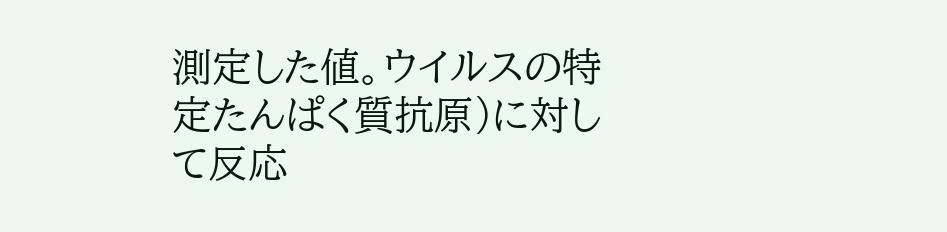測定した値。ウイルスの特定たんぱく質抗原)に対して反応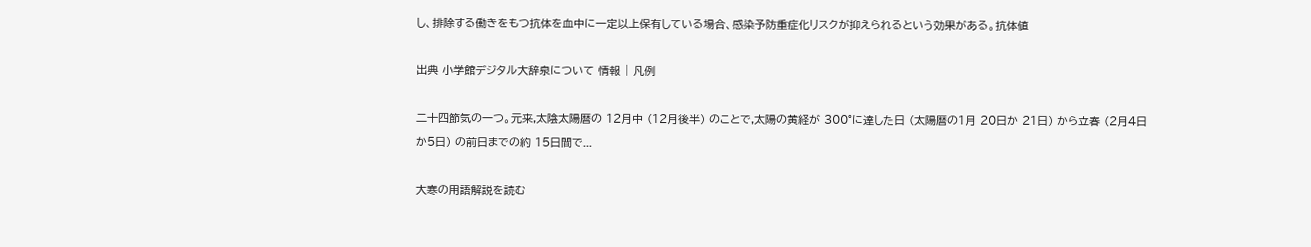し、排除する働きをもつ抗体を血中に一定以上保有している場合、感染予防重症化リスクが抑えられるという効果がある。抗体値

出典 小学館デジタル大辞泉について 情報 | 凡例

二十四節気の一つ。元来,太陰太陽暦の 12月中 (12月後半) のことで,太陽の黄経が 300°に達した日 (太陽暦の1月 20日か 21日) から立春 (2月4日か5日) の前日までの約 15日間で...

大寒の用語解説を読む